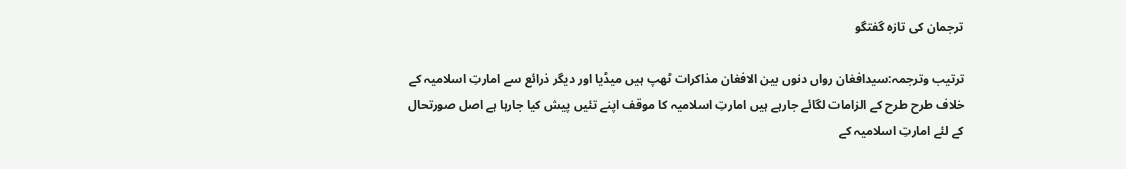ترجمان کی تازہ گفتگو

ترتیب وترجمہ:سیدافغان رواں دنوں بین الافغان مذاکرات ٹھپ ہیں میڈیا اور دیگر ذرائع سے امارتِ اسلامیہ کے خلاف طرح طرح کے الزامات لگائے جارہے ہیں امارتِ اسلامیہ کا موقف اپنے تئیں پیش کیا جارہا ہے اصل صورتحال کے لئے امارتِ اسلامیہ کے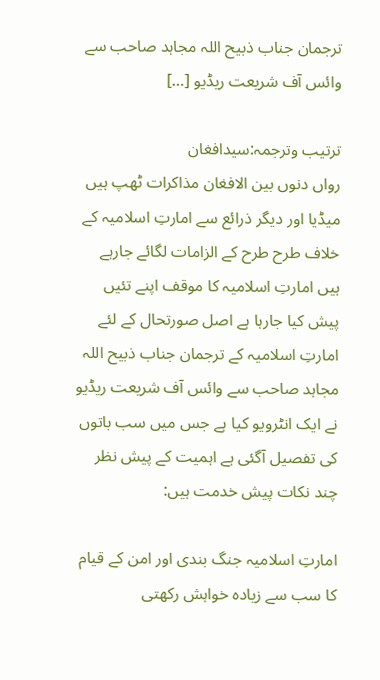ترجمان جناب ذبیح اللہ مجاہد صاحب سے وائس آف شریعت ریڈیو […]

ترتیب وترجمہ:سیدافغان
رواں دنوں بین الافغان مذاکرات ٹھپ ہیں میڈیا اور دیگر ذرائع سے امارتِ اسلامیہ کے خلاف طرح طرح کے الزامات لگائے جارہے ہیں امارتِ اسلامیہ کا موقف اپنے تئیں پیش کیا جارہا ہے اصل صورتحال کے لئے امارتِ اسلامیہ کے ترجمان جناب ذبیح اللہ مجاہد صاحب سے وائس آف شریعت ریڈیو نے ایک انٹرویو کیا ہے جس میں سب باتوں کی تفصیل آگئی ہے اہمیت کے پیش نظر چند نکات پیش خدمت ہیں:

امارتِ اسلامیہ جنگ بندی اور امن کے قیام کا سب سے زیادہ خواہش رکھتی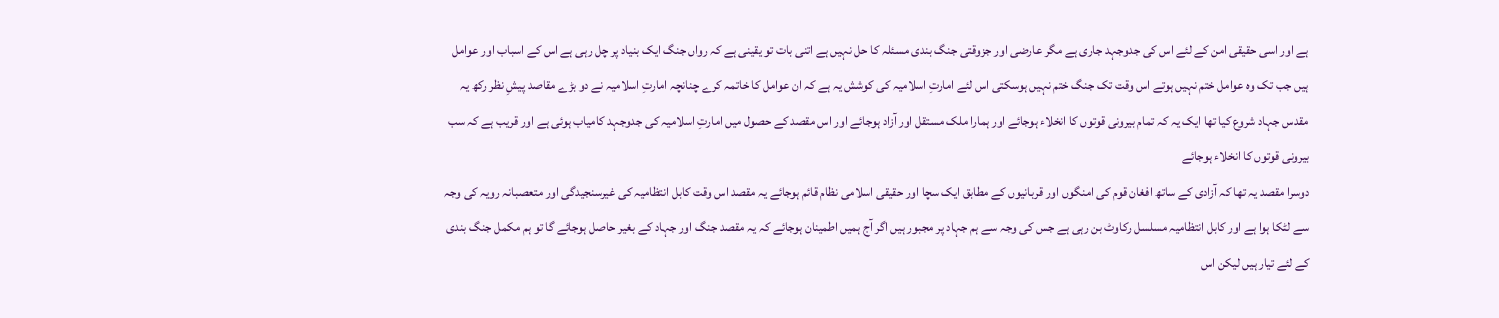ہے اور اسی حقیقی امن کے لئے اس کی جدوجہد جاری ہے مگر عارضی اور جزوقتی جنگ بندی مسئلہ کا حل نہیں ہے اتنی بات تو یقینی ہے کہ رواں جنگ ایک بنیاد پر چل رہی ہے اس کے اسباب اور عوامل ہیں جب تک وہ عوامل ختم نہیں ہوتے اس وقت تک جنگ ختم نہیں ہوسکتی اس لئے امارتِ اسلامیہ کی کوشش یہ ہے کہ ان عوامل کا خاتمہ کرے چنانچہ امارتِ اسلامیہ نے دو بڑے مقاصد پیشِ نظر رکھ یہ مقدس جہاد شروع کیا تھا ایک یہ کہ تمام بیرونی قوتوں کا انخلاء ہوجائے اور ہمارا ملک مستقل اور آزاد ہوجائے اور اس مقصد کے حصول میں امارتِ اسلامیہ کی جدوجہد کامیاب ہوئی ہے اور قریب ہے کہ سب بیرونی قوتوں کا انخلاء ہوجائے
دوسرا مقصد یہ تھا کہ آزادی کے ساتھ افغان قوم کی امنگوں اور قربانیوں کے مطابق ایک سچا اور حقیقی اسلامی نظام قائم ہوجائے یہ مقصد اس وقت کابل انتظامیہ کی غیرسنجیدگی اور متعصبانہ رویہ کی وجہ سے لٹکا ہوا ہے اور کابل انتظامیہ مسلسل رکاوٹ بن رہی ہے جس کی وجہ سے ہم جہاد پر مجبور ہیں اگر آج ہمیں اطمینان ہوجائے کہ یہ مقصد جنگ اور جہاد کے بغیر حاصل ہوجائے گا تو ہم مکمل جنگ بندی کے لئے تیار ہیں لیکن اس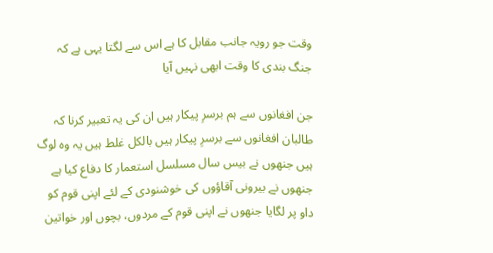وقت جو رویہ جانب مقابل کا ہے اس سے لگتا یہی ہے کہ جنگ بندی کا وقت ابھی نہیں آیا

جن افغانوں سے ہم برسرِ پیکار ہیں ان کی یہ تعبیر کرنا کہ طالبان افغانوں سے برسرِ پیکار ہیں بالکل غلط ہیں یہ وہ لوگ ہیں جنھوں نے بیس سال مسلسل استعمار کا دفاع کیا ہے جنھوں نے بیرونی آقاؤوں کی خوشنودی کے لئے اپنی قوم کو داو پر لگایا جنھوں نے اپنی قوم کے مردوں، بچوں اور خواتین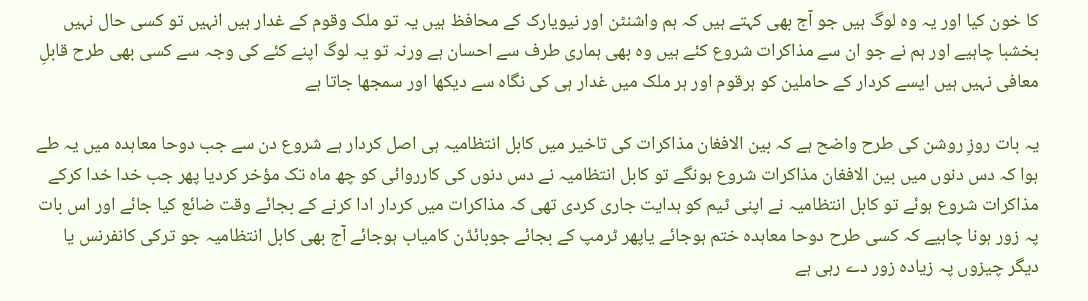کا خون کیا اور یہ وہ لوگ ہیں جو آج بھی کہتے ہیں کہ ہم واشنٹن اور نیویارک کے محافظ ہیں یہ تو ملک وقوم کے غدار ہیں انہیں تو کسی حال نہیں بخشبا چاہیے اور ہم نے جو ان سے مذاکرات شروع کئے ہیں وہ بھی ہماری طرف سے احسان ہے ورنہ تو یہ لوگ اپنے کئے کی وجہ سے کسی بھی طرح قابلِ معافی نہیں ہیں ایسے کردار کے حاملین کو ہرقوم اور ہر ملک میں غدار ہی کی نگاہ سے دیکھا اور سمجھا جاتا ہے

یہ بات روزِ روشن کی طرح واضح ہے کہ بین الافغان مذاکرات کی تاخیر میں کابل انتظامیہ ہی اصل کردار ہے شروع دن سے جب دوحا معاہدہ میں یہ طے ہوا کہ دس دنوں میں بین الافغان مذاکرات شروع ہونگے تو کابل انتظامیہ نے دس دنوں کی کارروائی کو چھ ماہ تک مؤخر کردیا پھر جب خدا خدا کرکے مذاکرات شروع ہوئے تو کابل انتظامیہ نے اپنی ٹیم کو ہدایت جاری کردی تھی کہ مذاکرات میں کردار ادا کرنے کے بجائے وقت ضائع کیا جائے اور اس بات پہ زور ہونا چاہیے کہ کسی طرح دوحا معاہدہ ختم ہوجائے یاپھر ٹرمپ کے بجائے جوبائڈن کامیاب ہوجائے آج بھی کابل انتظامیہ جو ترکی کانفرنس یا دیگر چیزوں پہ زیادہ زور دے رہی ہے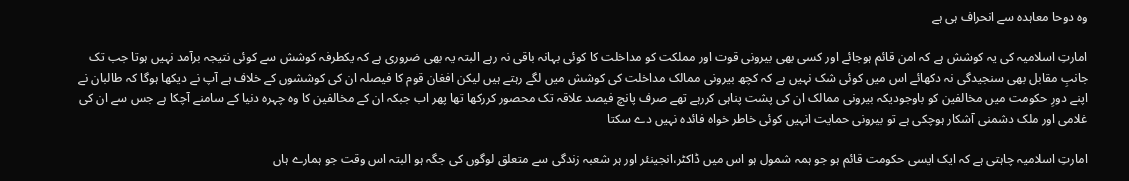وہ دوحا معاہدہ سے انحراف ہی ہے

امارتِ اسلامیہ کی یہ کوشش ہے کہ امن قائم ہوجائے اور کسی بھی بیرونی قوت اور مملکت کو مداخلت کا کوئی بہانہ باقی نہ رہے البتہ یہ بھی ضروری ہے کہ یکطرفہ کوشش سے کوئی نتیجہ برآمد نہیں ہوتا جب تک جانبِ مقابل بھی سنجیدگی نہ دکھائے اس میں کوئی شک نہیں ہے کہ کچھ بیرونی ممالک مداخلت کی کوشش میں لگے رہتے ہیں لیکن افغان قوم کا فیصلہ ان کی کوششوں کے خلاف ہے آپ نے دیکھا ہوگا کہ طالبان نے اپنے دورِ حکومت میں مخالفین کو باوجودیکہ بیرونی ممالک ان کی پشت پناہی کررہے تھے صرف پانچ فیصد علاقہ تک محصور کررکھا تھا پھر اب جبکہ ان کے مخالفین کا وہ چہرہ دنیا کے سامنے آچکا ہے جس سے ان کی غلامی اور ملک دشمنی آشکار ہوچکی ہے تو بیرونی حمایت انہیں کوئی خاطر خواہ فائدہ نہیں دے سکتا

امارتِ اسلامیہ چاہتی ہے کہ ایک ایسی حکومت قائم ہو جو ہمہ شمول ہو اس میں ڈاکٹر،انجینئر اور ہر شعبہ زندگی سے متعلق لوگوں کی جگہ ہو البتہ اس وقت جو ہمارے ہاں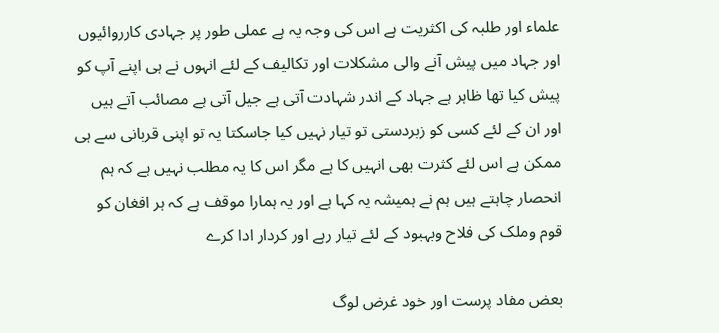علماء اور طلبہ کی اکثریت ہے اس کی وجہ یہ ہے عملی طور پر جہادی کارروائیوں اور جہاد میں پیش آنے والی مشکلات اور تکالیف کے لئے انہوں نے ہی اپنے آپ کو پیش کیا تھا ظاہر ہے جہاد کے اندر شہادت آتی ہے جیل آتی ہے مصائب آتے ہیں اور ان کے لئے کسی کو زبردستی تو تیار نہیں کیا جاسکتا یہ تو اپنی قربانی سے ہی ممکن ہے اس لئے کثرت بھی انہیں کا ہے مگر اس کا یہ مطلب نہیں ہے کہ ہم انحصار چاہتے ہیں ہم نے ہمیشہ یہ کہا ہے اور یہ ہمارا موقف ہے کہ ہر افغان کو قوم وملک کی فلاح وبہبود کے لئے تیار رہے اور کردار ادا کرے

بعض مفاد پرست اور خود غرض لوگ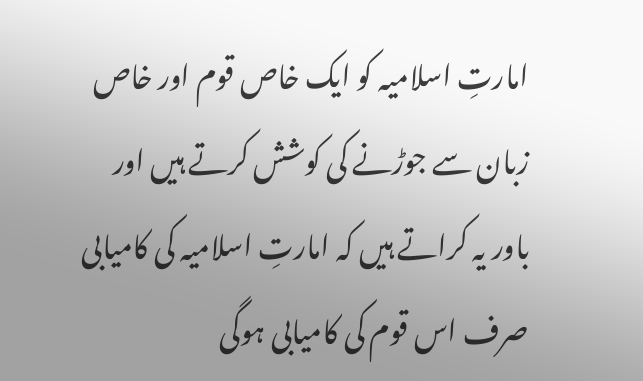امارتِ اسلامیہ کو ایک خاص قوم اور خاص زبان سے جوڑنے کی کوشش کرتے ہیں اور باور یہ کراتے ہیں کہ امارتِ اسلامیہ کی کامیابی صرف اس قوم کی کامیابی ہوگی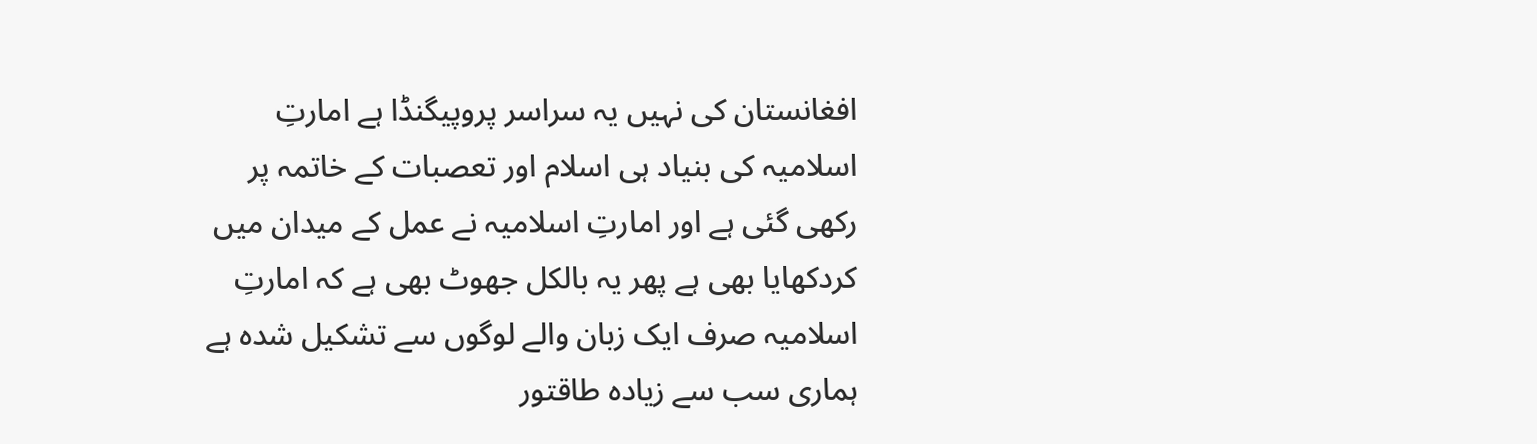افغانستان کی نہیں یہ سراسر پروپیگنڈا ہے امارتِ اسلامیہ کی بنیاد ہی اسلام اور تعصبات کے خاتمہ پر رکھی گئی ہے اور امارتِ اسلامیہ نے عمل کے میدان میں کردکھایا بھی ہے پھر یہ بالکل جھوٹ بھی ہے کہ امارتِ اسلامیہ صرف ایک زبان والے لوگوں سے تشکیل شدہ ہے ہماری سب سے زیادہ طاقتور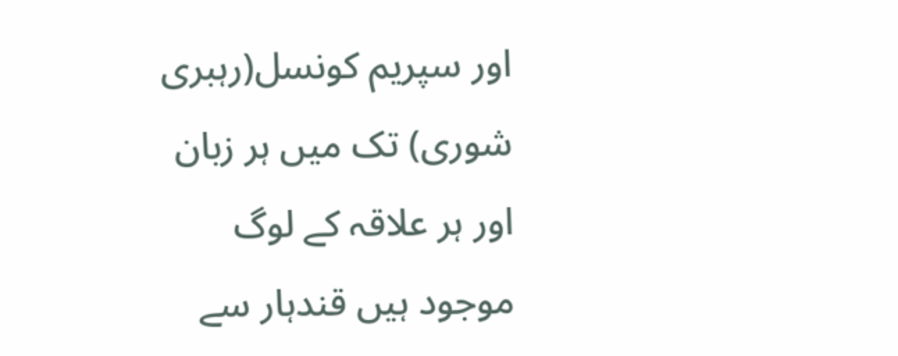اور سپریم کونسل(رہبری شوری) تک میں ہر زبان اور ہر علاقہ کے لوگ موجود ہیں قندہار سے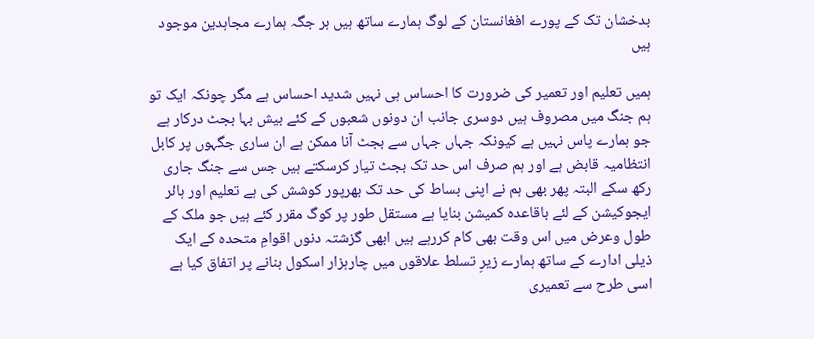بدخشان تک کے پورے افغانستان کے لوگ ہمارے ساتھ ہیں ہر جگہ ہمارے مجاہدین موجود ہیں

ہمیں تعلیم اور تعمیر کی ضرورت کا احساس ہی نہیں شدید احساس ہے مگر چونکہ ایک تو ہم جنگ میں مصروف ہیں دوسری جانب ان دونوں شعبوں کے کئے بیش بہا بجٹ درکار ہے جو ہمارے پاس نہیں ہے کیونکہ جہاں جہاں سے بجٹ آنا ممکن ہے ان ساری جگہوں پر کابل انتظامیہ قابض ہے اور ہم صرف اس حد تک بجٹ تیار کرسکتے ہیں جس سے جنگ جاری رکھ سکے البتہ پھر بھی ہم نے اپنی بساط کی حد تک بھرپور کوشش کی ہے تعلیم اور ہائر ایجوکیشن کے لئے باقاعدہ کمیشن بنایا ہے مستقل طور پر کوگ مقرر کئے ہیں جو ملک کے طول وعرض میں اس وقت بھی کام کررہے ہیں ابھی گزشتہ دنوں اقوامِ متحدہ کے ایک ذیلی ادارے کے ساتھ ہمارے زیرِ تسلط علاقوں میں چارہزار اسکول بنانے پر اتفاق کیا ہے اسی طرح سے تعمیری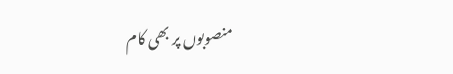منصوبوں پر بھی کام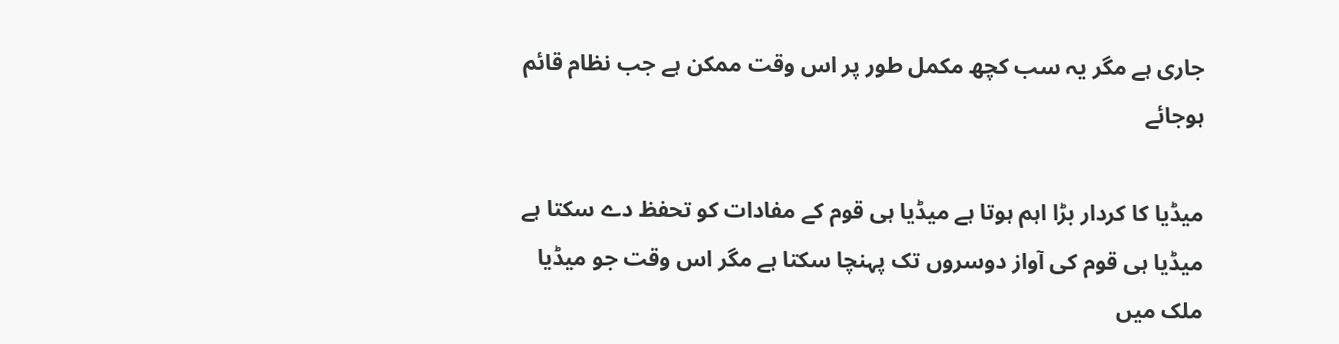جاری ہے مگر یہ سب کچھ مکمل طور پر اس وقت ممکن ہے جب نظام قائم ہوجائے

میڈیا کا کردار بڑا اہم ہوتا ہے میڈیا ہی قوم کے مفادات کو تحفظ دے سکتا ہے میڈیا ہی قوم کی آواز دوسروں تک پہنچا سکتا ہے مگر اس وقت جو میڈیا ملک میں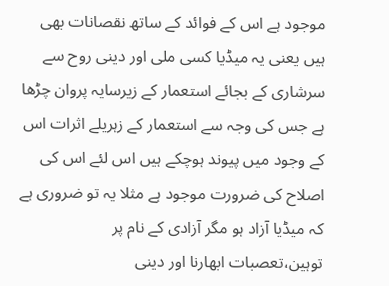موجود ہے اس کے فوائد کے ساتھ نقصانات بھی ہیں یعنی یہ میڈیا کسی ملی اور دینی روح سے سرشاری کے بجائے استعمار کے زیرسایہ پروان چڑھا ہے جس کی وجہ سے استعمار کے زہریلے اثرات اس کے وجود میں پیوند ہوچکے ہیں اس لئے اس کی اصلاح کی ضرورت موجود ہے مثلا یہ تو ضروری ہے کہ میڈیا آزاد ہو مگر آزادی کے نام پر توہین،تعصبات ابھارنا اور دینی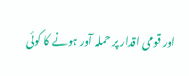اور قومی اقدار پر حملہ آور ہونے کا کوئی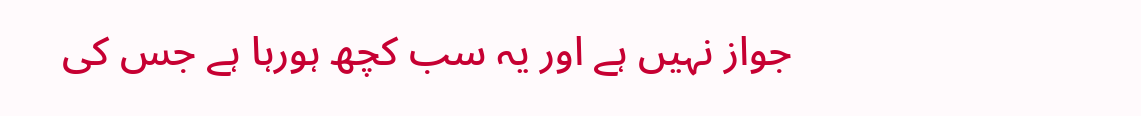جواز نہیں ہے اور یہ سب کچھ ہورہا ہے جس کی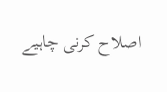اصلاح کرنی چاہیے